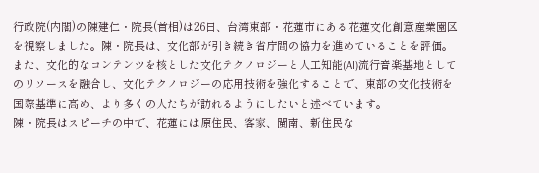行政院(内閣)の陳建仁・院長(首相)は26日、台湾東部・花蓮市にある花蓮文化創意産業園区を視察しました。陳・院長は、文化部が引き続き省庁間の協力を進めていることを評価。また、文化的なコンテンツを核とした文化テクノロジーと人工知能(AI)流行音楽基地としてのリソースを融合し、文化テクノロジーの応用技術を強化することで、東部の文化技術を国際基準に高め、より多くの人たちが訪れるようにしたいと述べています。
陳・院長はスピーチの中で、花蓮には原住民、客家、閩南、新住民な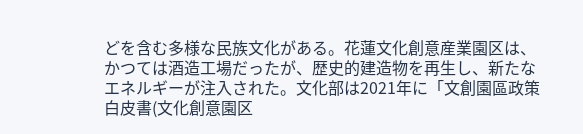どを含む多様な民族文化がある。花蓮文化創意産業園区は、かつては酒造工場だったが、歴史的建造物を再生し、新たなエネルギーが注入された。文化部は2021年に「文創園區政策白皮書(文化創意園区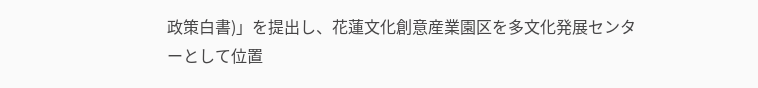政策白書)」を提出し、花蓮文化創意産業園区を多文化発展センターとして位置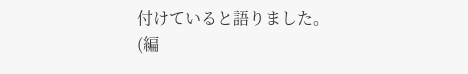付けていると語りました。
(編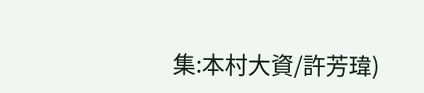集:本村大資/許芳瑋)